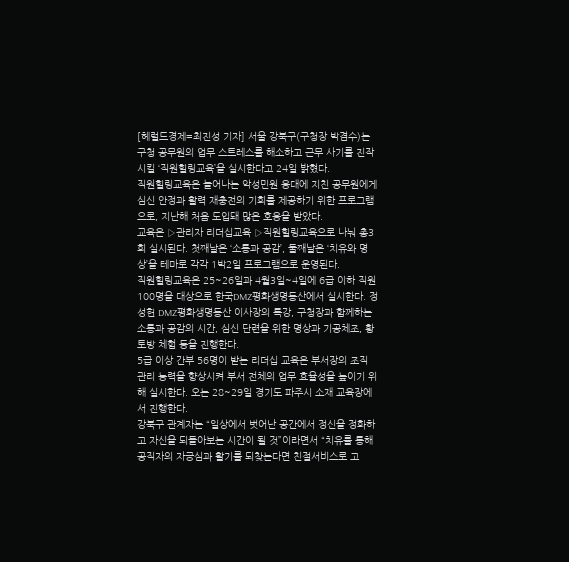[헤럴드경제=최진성 기자] 서울 강북구(구청장 박겸수)는 구청 공무원의 업무 스트레스를 해소하고 근무 사기를 진작시킬 ‘직원힐링교육’을 실시한다고 24일 밝혔다.
직원힐링교육은 늘어나는 악성민원 응대에 지친 공무원에게 심신 안정과 활력 재충전의 기회를 제공하기 위한 프로그램으로, 지난해 처음 도입돼 많은 호응을 받았다.
교육은 ▷관리자 리더십교육 ▷직원힐링교육으로 나눠 총3회 실시된다. 첫째날은 ‘소통과 공감’, 둘째날은 ‘치유와 명상’을 테마로 각각 1박2일 프로그램으로 운영된다.
직원힐링교육은 25~26일과 4월3일~4일에 6급 이하 직원 100명을 대상으로 한국DMZ평화생명동산에서 실시한다. 정성헌 DMZ평화생명동산 이사장의 특강, 구청장과 함께하는 소통과 공감의 시간, 심신 단련을 위한 명상과 기공체조, 황토방 체험 등을 진행한다.
5급 이상 간부 56명이 받는 리더십 교육은 부서장의 조직 관리 능력을 향상시켜 부서 전체의 업무 효율성을 높이기 위해 실시한다. 오는 28~29일 경기도 파주시 소재 교육장에서 진행한다.
강북구 관계자는 “일상에서 벗어난 공간에서 정신을 정화하고 자신을 되돌아보는 시간이 될 것”이라면서 “치유를 통해 공직자의 자긍심과 활기를 되찾는다면 친절서비스로 고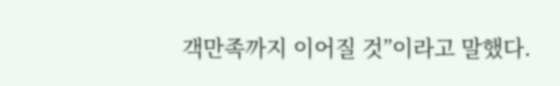객만족까지 이어질 것”이라고 말했다.